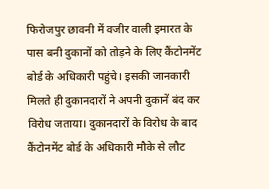फिरोजपुर छावनी में वजीर वाली इमारत के पास बनी दुकानों को तोड़ने के लिए कैंटोनमेंट बोर्ड के अधिकारी पहुंचे। इसकी जानकारी मिलते ही दुकानदारों ने अपनी दुकानें बंद कर विरोध जताया। दुकानदारों के विरोध के बाद कैंटोनमेंट बोर्ड के अधिकारी मौके से लौट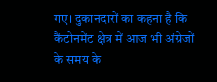गए। दुकानदारों का कहना है कि कैंटोनमेंट क्षेत्र में आज भी अंग्रेजों के समय के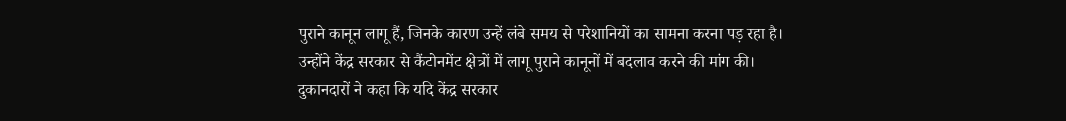पुराने कानून लागू हैं, जिनके कारण उन्हें लंबे समय से परेशानियों का सामना करना पड़ रहा है। उन्होंने केंद्र सरकार से कैंटोनमेंट क्षेत्रों में लागू पुराने कानूनों में बदलाव करने की मांग की। दुकानदारों ने कहा कि यदि केंद्र सरकार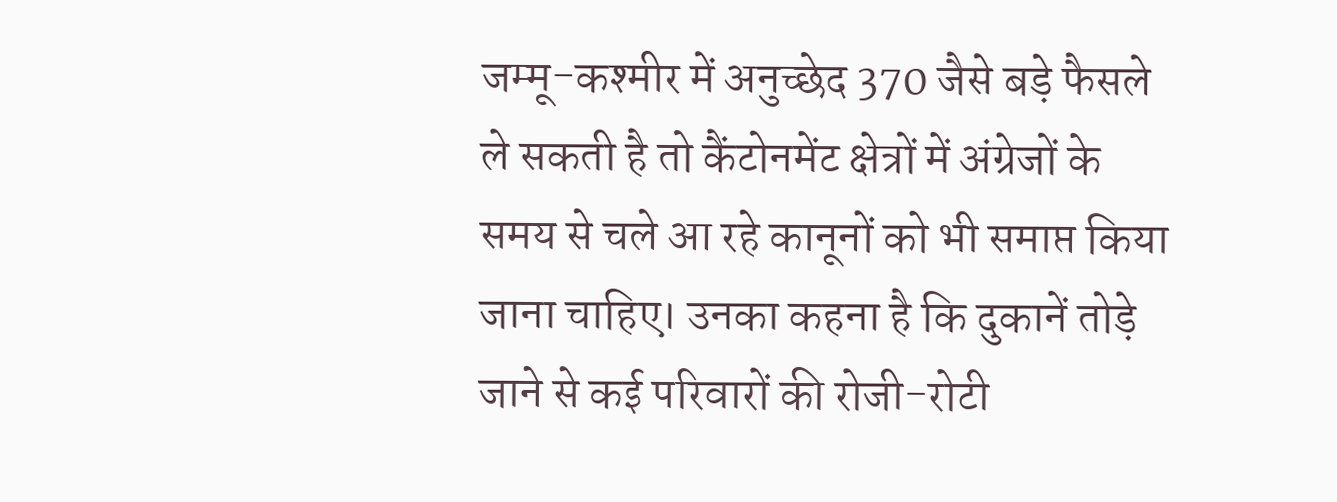जम्मू-कश्मीर में अनुच्छेद 370 जैसे बड़े फैसले ले सकती है तो कैंटोनमेंट क्षेत्रों में अंग्रेजों के समय से चले आ रहे कानूनों को भी समाप्त किया जाना चाहिए। उनका कहना है कि दुकानें तोड़े जाने से कई परिवारों की रोजी-रोटी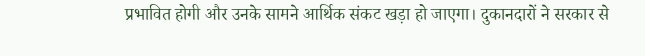प्रभावित होगी और उनके सामने आर्थिक संकट खड़ा हो जाएगा। दुकानदारों ने सरकार से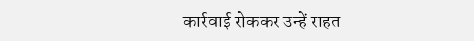कार्रवाई रोककर उन्हें राहत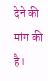देने की मांग की है।